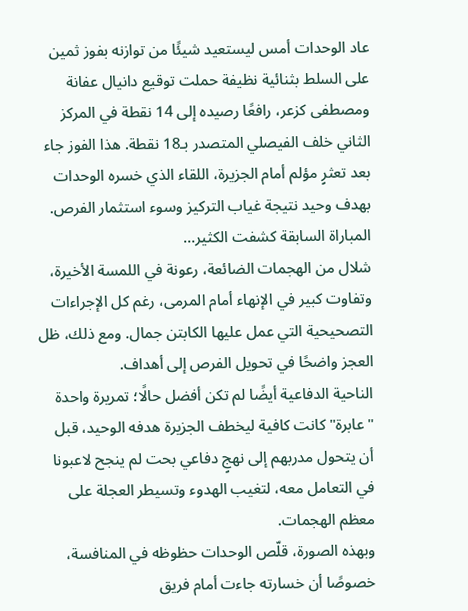عاد الوحدات أمس ليستعيد شيئًا من توازنه بفوز ثمين على السلط بثنائية نظيفة حملت توقيع دانيال عفانة ومصطفى كزعر، رافعًا رصيده إلى 14 نقطة في المركز الثاني خلف الفيصلي المتصدر بـ18 نقطة. هذا الفوز جاء بعد تعثرٍ مؤلم أمام الجزيرة، اللقاء الذي خسره الوحدات بهدف وحيد نتيجة غياب التركيز وسوء استثمار الفرص.
المباراة السابقة كشفت الكثير…
شلال من الهجمات الضائعة، رعونة في اللمسة الأخيرة، وتفاوت كبير في الإنهاء أمام المرمى، رغم كل الإجراءات التصحيحية التي عمل عليها الكابتن جمال. ومع ذلك، ظل العجز واضحًا في تحويل الفرص إلى أهداف.
الناحية الدفاعية أيضًا لم تكن أفضل حالًا؛ تمريرة واحدة "عابرة" كانت كافية ليخطف الجزيرة هدفه الوحيد، قبل أن يتحول مدربهم إلى نهجٍ دفاعي بحت لم ينجح لاعبونا في التعامل معه، لتغيب الهدوء وتسيطر العجلة على معظم الهجمات.
وبهذه الصورة، قلّص الوحدات حظوظه في المنافسة، خصوصًا أن خسارته جاءت أمام فريق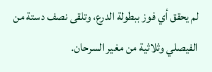لم يحقق أي فوز ببطولة الدرع، وتلقى نصف دستة من الفيصلي وثلاثية من مغير السرحان.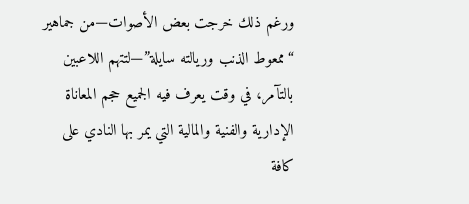ورغم ذلك خرجت بعض الأصوات—من جماهير “ممعوط الذنب وريالته سايلة”—لتتهم اللاعبين بالتآمر، في وقت يعرف فيه الجميع حجم المعاناة الإدارية والفنية والمالية التي يمر بها النادي على كافة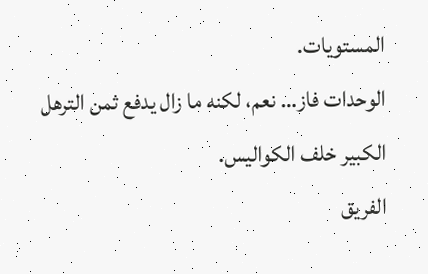المستويات.
الوحدات فاز… نعم، لكنه ما زال يدفع ثمن الترهل الكبير خلف الكواليس.
الفريق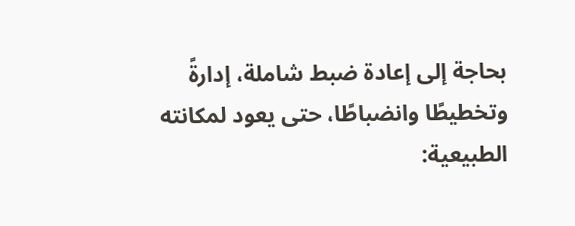بحاجة إلى إعادة ضبط شاملة، إدارةً وتخطيطًا وانضباطًا، حتى يعود لمكانته الطبيعية: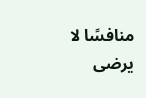منافسًا لا يرضى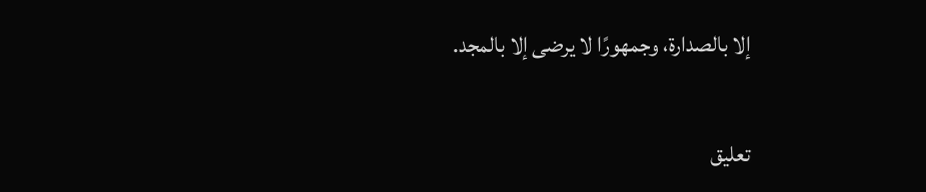إلا بالصدارة، وجمهورًا لا يرضى إلا بالمجد.

تعليق